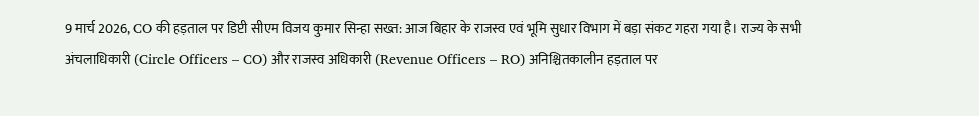9 मार्च 2026, CO की हड़ताल पर डिप्टी सीएम विजय कुमार सिन्हा सख्त: आज बिहार के राजस्व एवं भूमि सुधार विभाग में बड़ा संकट गहरा गया है। राज्य के सभी अंचलाधिकारी (Circle Officers – CO) और राजस्व अधिकारी (Revenue Officers – RO) अनिश्चितकालीन हड़ताल पर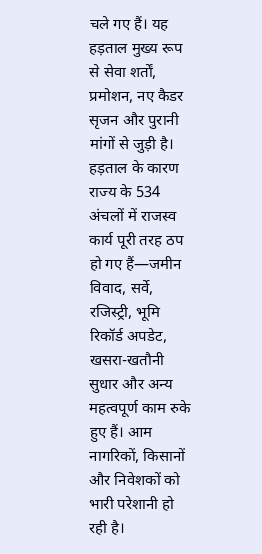चले गए हैं। यह हड़ताल मुख्य रूप से सेवा शर्तों, प्रमोशन, नए कैडर सृजन और पुरानी मांगों से जुड़ी है। हड़ताल के कारण राज्य के 534 अंचलों में राजस्व कार्य पूरी तरह ठप हो गए हैं—जमीन विवाद, सर्वे, रजिस्ट्री, भूमि रिकॉर्ड अपडेट, खसरा-खतौनी सुधार और अन्य महत्वपूर्ण काम रुके हुए हैं। आम नागरिकों, किसानों और निवेशकों को भारी परेशानी हो रही है।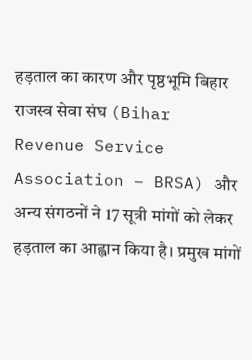हड़ताल का कारण और पृष्ठभूमि बिहार राजस्व सेवा संघ (Bihar Revenue Service Association – BRSA) और अन्य संगठनों ने 17 सूत्री मांगों को लेकर हड़ताल का आह्वान किया है। प्रमुख मांगों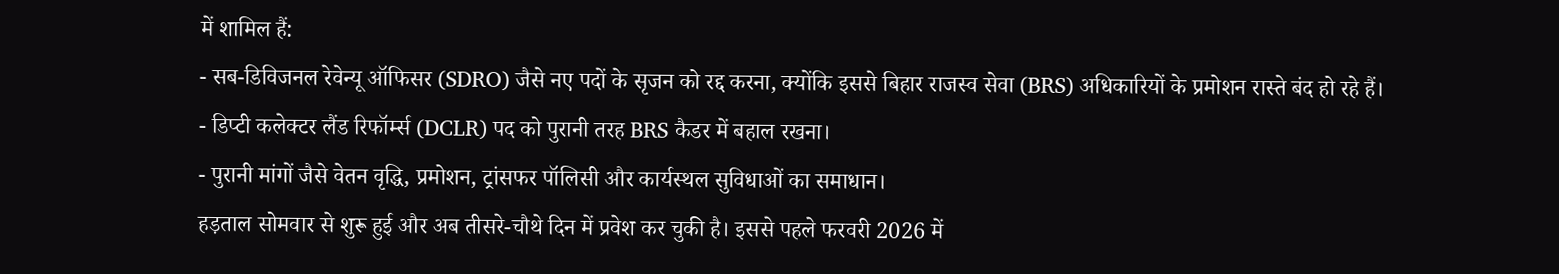में शामिल हैं:
- सब-डिविजनल रेवेन्यू ऑफिसर (SDRO) जैसे नए पदों के सृजन को रद्द करना, क्योंकि इससे बिहार राजस्व सेवा (BRS) अधिकारियों के प्रमोशन रास्ते बंद हो रहे हैं।
- डिप्टी कलेक्टर लैंड रिफॉर्म्स (DCLR) पद को पुरानी तरह BRS कैडर में बहाल रखना।
- पुरानी मांगों जैसे वेतन वृद्धि, प्रमोशन, ट्रांसफर पॉलिसी और कार्यस्थल सुविधाओं का समाधान।
हड़ताल सोमवार से शुरू हुई और अब तीसरे-चौथे दिन में प्रवेश कर चुकी है। इससे पहले फरवरी 2026 में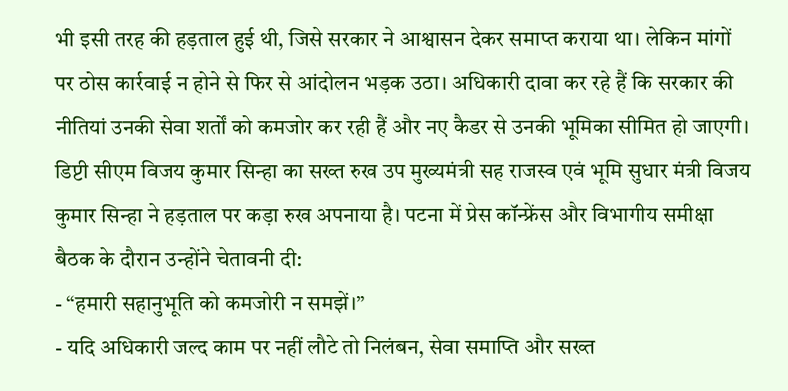भी इसी तरह की हड़ताल हुई थी, जिसे सरकार ने आश्वासन देकर समाप्त कराया था। लेकिन मांगों पर ठोस कार्रवाई न होने से फिर से आंदोलन भड़क उठा। अधिकारी दावा कर रहे हैं कि सरकार की नीतियां उनकी सेवा शर्तों को कमजोर कर रही हैं और नए कैडर से उनकी भूमिका सीमित हो जाएगी।
डिप्टी सीएम विजय कुमार सिन्हा का सख्त रुख उप मुख्यमंत्री सह राजस्व एवं भूमि सुधार मंत्री विजय कुमार सिन्हा ने हड़ताल पर कड़ा रुख अपनाया है। पटना में प्रेस कॉन्फ्रेंस और विभागीय समीक्षा बैठक के दौरान उन्होंने चेतावनी दी:
- “हमारी सहानुभूति को कमजोरी न समझें।”
- यदि अधिकारी जल्द काम पर नहीं लौटे तो निलंबन, सेवा समाप्ति और सख्त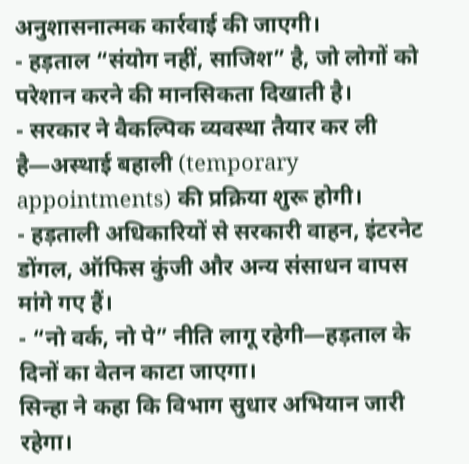अनुशासनात्मक कार्रवाई की जाएगी।
- हड़ताल “संयोग नहीं, साजिश” है, जो लोगों को परेशान करने की मानसिकता दिखाती है।
- सरकार ने वैकल्पिक व्यवस्था तैयार कर ली है—अस्थाई बहाली (temporary appointments) की प्रक्रिया शुरू होगी।
- हड़ताली अधिकारियों से सरकारी वाहन, इंटरनेट डोंगल, ऑफिस कुंजी और अन्य संसाधन वापस मांगे गए हैं।
- “नो वर्क, नो पे” नीति लागू रहेगी—हड़ताल के दिनों का वेतन काटा जाएगा।
सिन्हा ने कहा कि विभाग सुधार अभियान जारी रहेगा।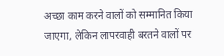अच्छा काम करने वालों को सम्मानित किया जाएगा, लेकिन लापरवाही बरतने वालों पर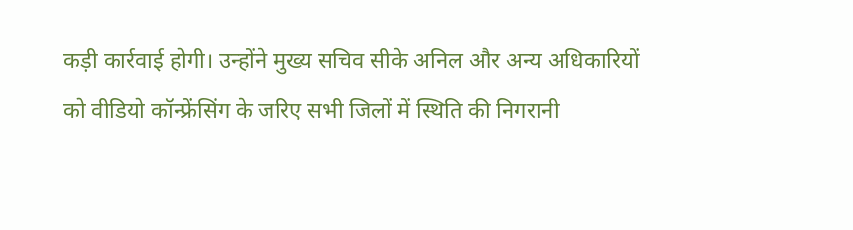कड़ी कार्रवाई होगी। उन्होंने मुख्य सचिव सीके अनिल और अन्य अधिकारियों को वीडियो कॉन्फ्रेंसिंग के जरिए सभी जिलों में स्थिति की निगरानी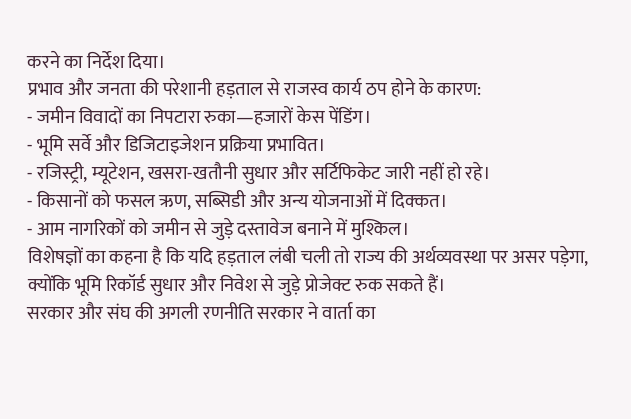करने का निर्देश दिया।
प्रभाव और जनता की परेशानी हड़ताल से राजस्व कार्य ठप होने के कारण:
- जमीन विवादों का निपटारा रुका—हजारों केस पेंडिंग।
- भूमि सर्वे और डिजिटाइजेशन प्रक्रिया प्रभावित।
- रजिस्ट्री, म्यूटेशन, खसरा-खतौनी सुधार और सर्टिफिकेट जारी नहीं हो रहे।
- किसानों को फसल ऋण, सब्सिडी और अन्य योजनाओं में दिक्कत।
- आम नागरिकों को जमीन से जुड़े दस्तावेज बनाने में मुश्किल।
विशेषज्ञों का कहना है कि यदि हड़ताल लंबी चली तो राज्य की अर्थव्यवस्था पर असर पड़ेगा, क्योंकि भूमि रिकॉर्ड सुधार और निवेश से जुड़े प्रोजेक्ट रुक सकते हैं।
सरकार और संघ की अगली रणनीति सरकार ने वार्ता का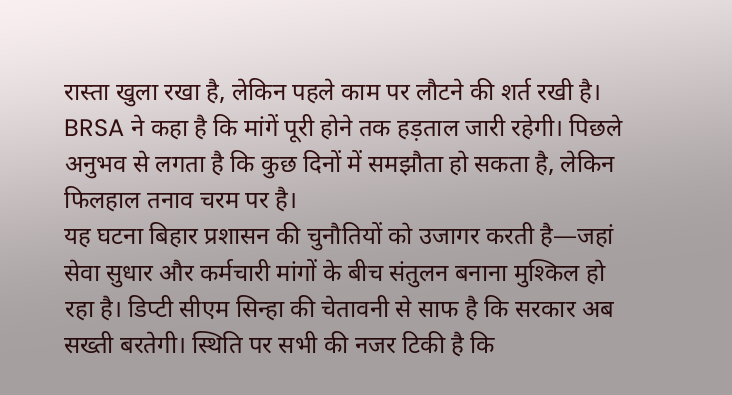रास्ता खुला रखा है, लेकिन पहले काम पर लौटने की शर्त रखी है। BRSA ने कहा है कि मांगें पूरी होने तक हड़ताल जारी रहेगी। पिछले अनुभव से लगता है कि कुछ दिनों में समझौता हो सकता है, लेकिन फिलहाल तनाव चरम पर है।
यह घटना बिहार प्रशासन की चुनौतियों को उजागर करती है—जहां सेवा सुधार और कर्मचारी मांगों के बीच संतुलन बनाना मुश्किल हो रहा है। डिप्टी सीएम सिन्हा की चेतावनी से साफ है कि सरकार अब सख्ती बरतेगी। स्थिति पर सभी की नजर टिकी है कि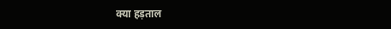क्या हड़ताल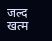जल्द खत्म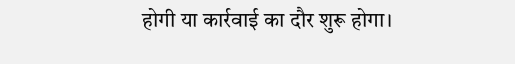होगी या कार्रवाई का दौर शुरू होगा।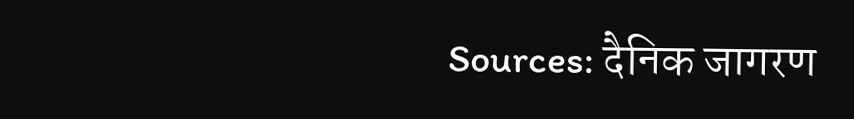Sources: दैनिक जागरण